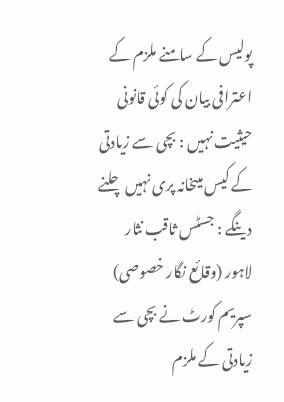پولیس کے سامنے ملزم کے اعترافی بیان کی کوئی قانونی حیثیت نہیں : بچی سے زیادتی کے کیس میںخانہ پری نہیں چلنے دینگے : جسٹس ثاقب نثار
لاہور (وقائع نگار خصوصی) سپریم کورٹ نے بچی سے زیادتی کے ملزم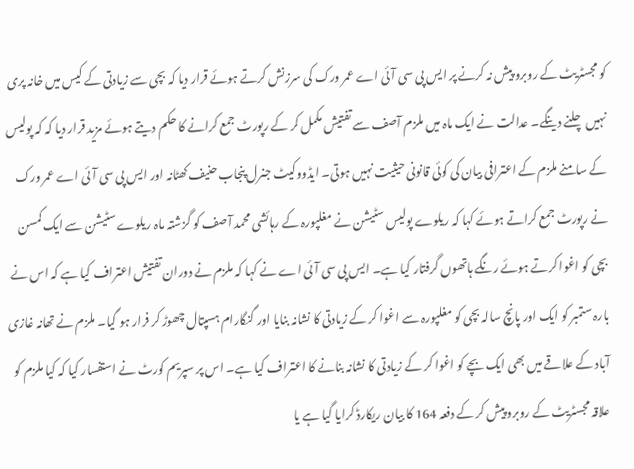کو مجسٹریٹ کے روبرو پیش نہ کرنے پر ایس پی سی آئی اے عمر ورک کی سرزنش کرتے ہوئے قرار دیا کہ بچی سے زیادتی کے کیس میں خانہ پری نہیں چلنے دینگے۔ عدالت نے ایک ماہ میں ملزم آصف سے تفتیش مکمل کر کے رپورٹ جمع کرانے کا حکم دیتے ہوئے مزید قرار دیا کہ کہ پولیس کے سامنے ملزم کے اعترافی بیان کی کوئی قانونی حیثیت نہیں ہوتی۔ ایڈووکیٹ جنرل پنجاب حنیف کھٹانہ اور ایس پی سی آئی اے عمر ورک نے رپورٹ جمع کراتے ہوئے کہا کہ ریلوے پولیس سٹیشن نے مغلپورہ کے رہائشی محمد آصف کو گزشتہ ماہ ریلوے سٹیشن سے ایک کمسن بچی کو اغوا کرتے ہوئے رنگے ہاتھوں گرفتار کیا ہے۔ ایس پی سی آئی اے نے کہا کہ ملزم نے دوران تفتیش اعتراف کیا ہے کہ اس نے بارہ ستمبر کو ایک اور پانچ سالہ بچی کو مغلپورہ سے اغوا کر کے زیادتی کا نشانہ بنایا اور گنگارام ہسپتال چھوڑ کر فرار ہو گیا۔ ملزم نے تھانہ غازی آباد کے علاقے میں بھی ایک بچے کو اغوا کر کے زیادتی کا نشانہ بنانے کا اعتراف کیا ہے۔ اس پر سپریم کورٹ نے استفسار کیا کہ کیا ملزم کو علاقہ مجسٹریٹ کے روبرو پیش کر کے دفعہ 164 کا بیان ریکارڈ کرایا گیا ہے یا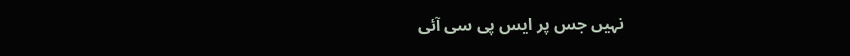نہیں جس پر ایس پی سی آئی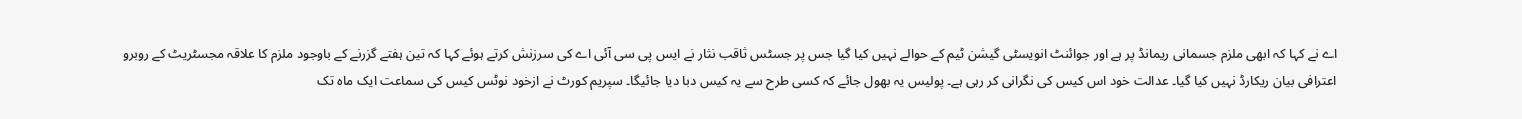اے نے کہا کہ ابھی ملزم جسمانی ریمانڈ پر ہے اور جوائنٹ انویسٹی گیشن ٹیم کے حوالے نہیں کیا گیا جس پر جسٹس ثاقب نثار نے ایس پی سی آئی اے کی سرزنش کرتے ہوئے کہا کہ تین ہفتے گزرنے کے باوجود ملزم کا علاقہ مجسٹریٹ کے روبرو اعترافی بیان ریکارڈ نہیں کیا گیا۔ عدالت خود اس کیس کی نگرانی کر رہی ہے۔ پولیس یہ بھول جائے کہ کسی طرح سے یہ کیس دبا دیا جائیگا۔ سپریم کورٹ نے ازخود نوٹس کیس کی سماعت ایک ماہ تک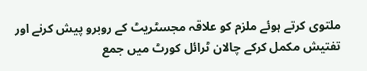ملتوی کرتے ہوئے ملزم کو علاقہ مجسٹریٹ کے روبرو پیش کرنے اور تفتیش مکمل کرکے چالان ٹرائل کورٹ میں جمع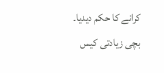کرانے کا حکم دیدیا۔
بچی زیادتی کیس